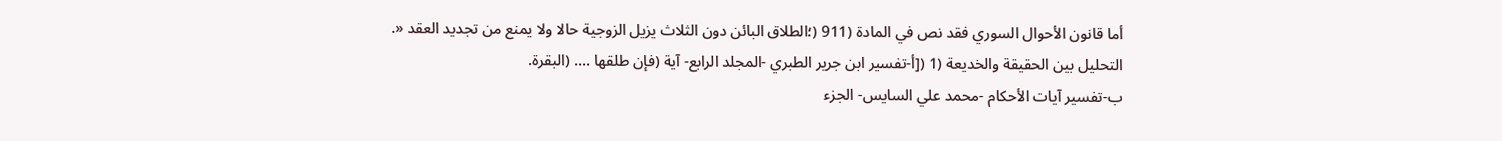أما قانون الأحوال السوري فقد نص في المادة (911 (؛الطلاق البائن دون الثلاث يزيل الزوجية حالا ولا يمنع من تجديد العقد «.
التحليل بين الحقيقة والخديعة (1 ([أ-تفسير ابن جرير الطبري -المجلد الرابع- آية (فإن طلقها .... (البقرة.
ب-تفسير آيات الأحكام -محمد علي السايس- الجزء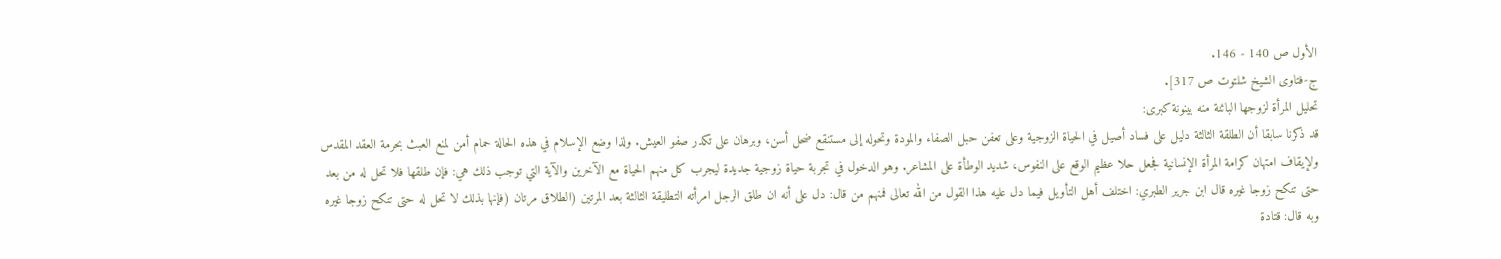الأول ص 140 - 146.
ج-فتاوى الشيخ شلتوت ص 317].
تحليل المرأة لزوجها البائنة منه بينونة كبرى:
قد ذكرنا سابقا أن الطلقة الثالثة دليل على فساد أصيل في الحياة الزوجية وعلى تعفن حبل الصفاء والمودة وتحوله إلى مستنقع ضحل أسن، وبرهان على تكدر صفو العيش. ولذا وضع الإسلام في هذه الحالة حمام أمن لمنع العبث بحرمة العقد المقدس ولإيقاف امتهان كرامة المرأة الإنسانية فجعل حلا عظيم الوقع على النفوس، شديد الوطأة على المشاعر. وهو الدخول في تجربة حياة زوجية جديدة ليجرب كل منهم الحياة مع الآخرين والآية التي توجب ذلك هي: فإن طلقها فلا تحل له من بعد حتى تنكح زوجا غيره قال ابن جرير الطبري: اختلف أهل التأويل فيما دل عليه هذا القول من الله تعالى فمنهم من قال: دل على أنه ان طلق الرجل امرأته التطليقة الثالثة بعد المرتين (الطلاق مرتان (فإنها بذلك لا تحل له حتى تنكح زوجا غيره وبه قال: قتادة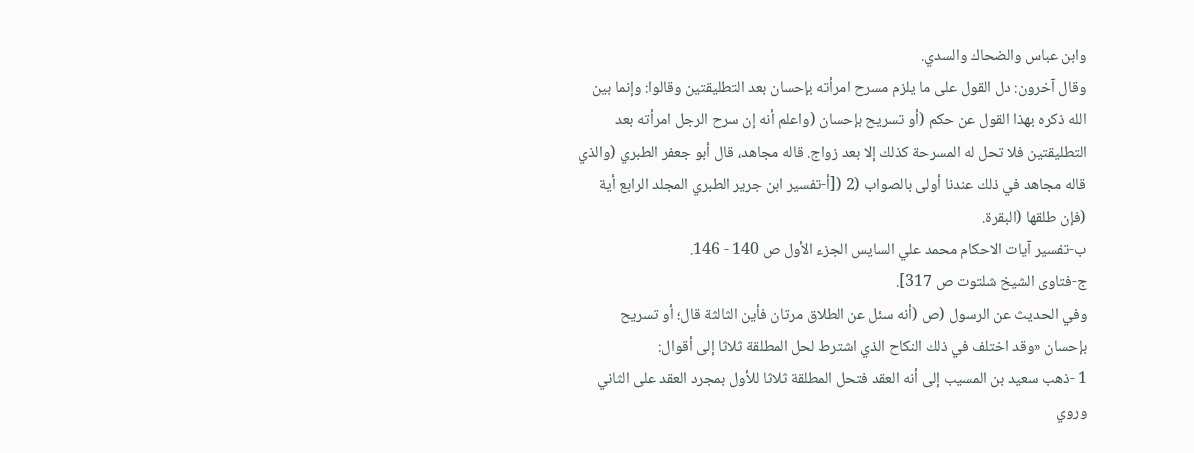وابن عباس والضحاك والسدي.
وقال آخرون: دل القول على ما يلزم مسرح امرأته بإحسان بعد التطليقتين وقالوا: وإنما بين الله ذكره بهذا القول عن حكم (أو تسريح بإحسان (واعلم أنه إن سرح الرجل امرأته بعد التطليقتين فلا تحل له المسرحة كذلك إلا بعد زواج. قاله مجاهد، قال أبو جعفر الطبري (والذي قاله مجاهد في ذلك عندنا أولى بالصواب (2 ([أ-تفسير ابن جرير الطبري المجلد الرابع أية (فإن طلقها (البقرة.
ب-تفسير آيات الاحكام محمد علي السايس الجزء الأول ص 140 - 146.
ج-فتاوى الشيخ شلتوت ص 317].
وفي الحديث عن الرسول (ص (أنه سئل عن الطلاق مرتان فأين الثالثة قال؛ أو تسريح بإحسان «وقد اختلف في ذلك النكاح الذي اشترط لحل المطلقة ثلاثا إلى أقوال:
1 -ذهب سعيد بن المسيب إلى أنه العقد فتحل المطلقة ثلاثا للأول بمجرد العقد على الثاني وروي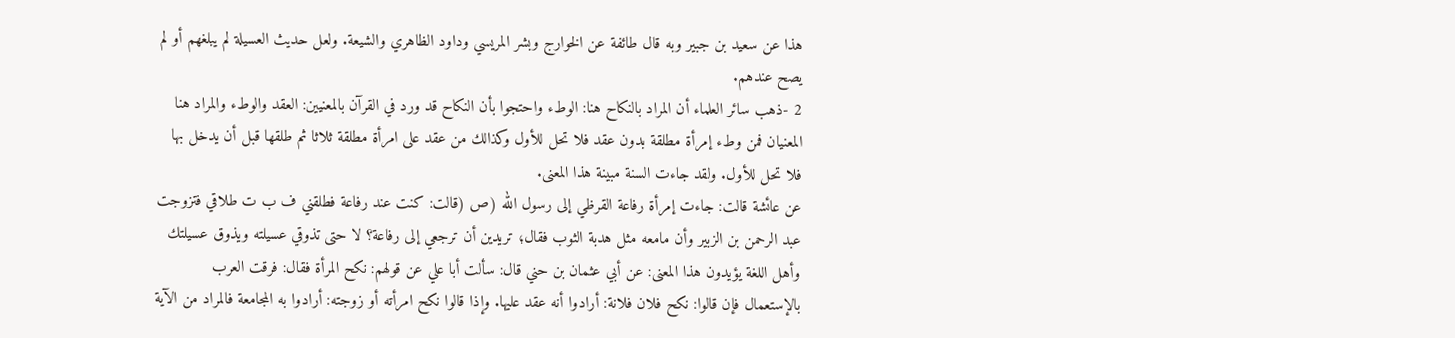هذا عن سعيد بن جبير وبه قال طائفة عن الخوارج وبشر المريسي وداود الظاهري والشيعة. ولعل حديث العسيلة لم يبلغهم أو لم يصح عندهم.
2 -ذهب سائر العلماء أن المراد بالنكاح هنا: الوطء واحتجوا بأن النكاح قد ورد في القرآن بالمعنيين: العقد والوطء والمراد هنا المعنيان فمن وطء إمرأة مطلقة بدون عقد فلا تحل للأول وكذالك من عقد على امرأة مطلقة ثلاثا ثم طلقها قبل أن يدخل بها فلا تحل للأول. ولقد جاءت السنة مبينة هذا المعنى.
عن عائشة قالت: جاءت إمرأة رفاعة القرظي إلى رسول الله (ص (قالت: كنت عند رفاعة فطلقني ف ب ت طلاقي فتزوجت عبد الرحمن بن الزبير وأن مامعه مثل هدبة الثوب فقال؛ تريدين أن ترجعي إلى رفاعة؟ لا حتى تذوقي عسيلته ويذوق عسيلتك وأهل اللغة يؤيدون هذا المعنى: عن أبي عثمان بن حني قال: سألت أبا علي عن قولهم: نكح المرأة فقال: فرقت العرب بالإستعمال فإن قالوا: نكح فلان فلانة: أرادوا أنه عقد عليها. وإذا قالوا نكح امرأته أو زوجته: أرادوا به المجامعة فالمراد من الآية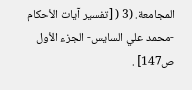المجامعة. (3 ( [تفسير آيات الأحكام -محمد علي السايس- الجزء الأول ص147] .